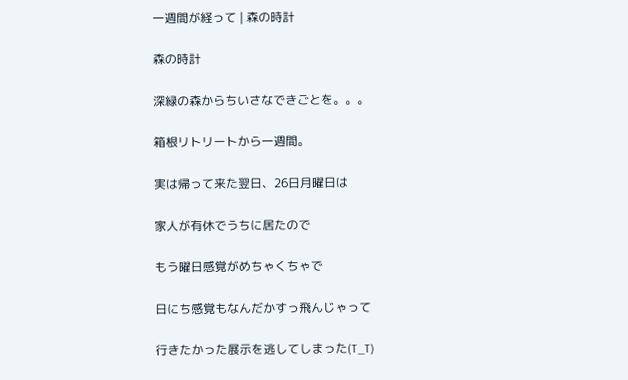一週間が経って | 森の時計

森の時計

深緑の森からちいさなできごとを。。。

箱根リトリートから一週間。

実は帰って来た翌日、26日月曜日は

家人が有休でうちに居たので

もう曜日感覚がめちゃくちゃで

日にち感覚もなんだかすっ飛んじゃって

行きたかった展示を逃してしまった(T_T)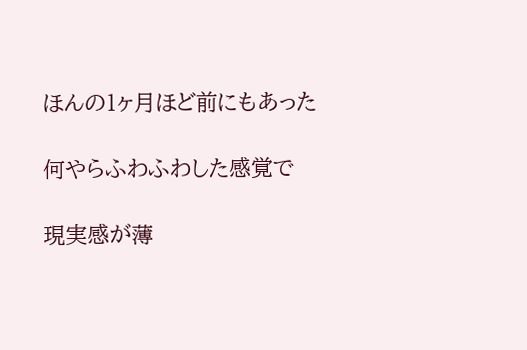ほんの1ヶ月ほど前にもあった

何やらふわふわした感覚で

現実感が薄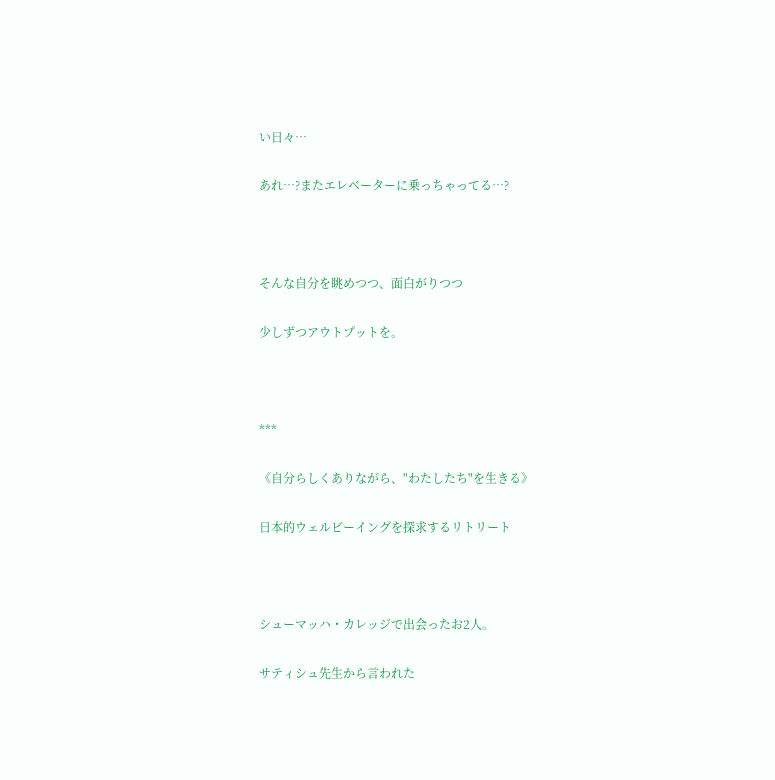い日々…

あれ…?またエレベーターに乗っちゃってる…?



そんな自分を眺めつつ、面白がりつつ

少しずつアウトプットを。



***

《自分らしくありながら、"わたしたち"を生きる》

日本的ウェルビーイングを探求するリトリート



シューマッハ・カレッジで出会ったお2人。

サティシュ先生から言われた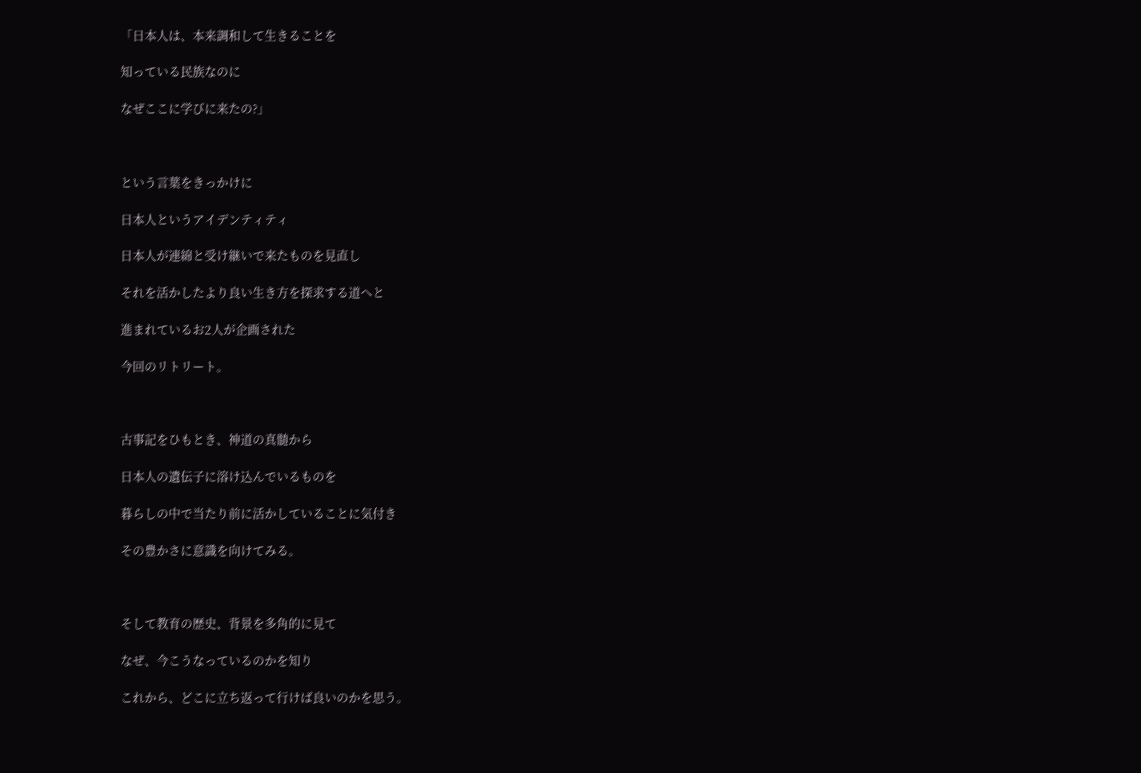「日本人は、本来調和して生きることを

知っている民族なのに

なぜここに学びに来たの?」



という言葉をきっかけに

日本人というアイデンティティ

日本人が連綿と受け継いで来たものを見直し

それを活かしたより良い生き方を探求する道へと

進まれているお2人が企画された

今回のリトリート。



古事記をひもとき、神道の真髄から

日本人の遺伝子に溶け込んでいるものを

暮らしの中で当たり前に活かしていることに気付き

その豊かさに意識を向けてみる。



そして教育の歴史、背景を多角的に見て

なぜ、今こうなっているのかを知り

これから、どこに立ち返って行けば良いのかを思う。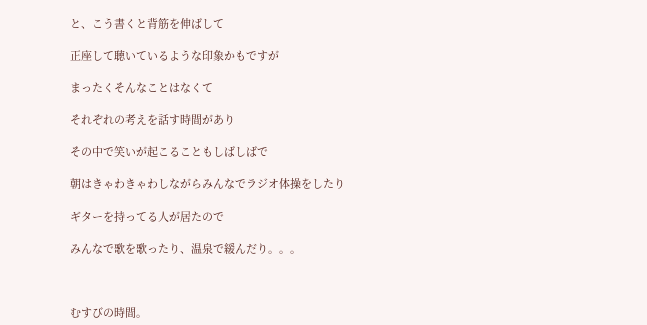と、こう書くと背筋を伸ばして

正座して聴いているような印象かもですが

まったくそんなことはなくて

それぞれの考えを話す時間があり

その中で笑いが起こることもしばしばで

朝はきゃわきゃわしながらみんなでラジオ体操をしたり

ギターを持ってる人が居たので

みんなで歌を歌ったり、温泉で緩んだり。。。



むすびの時間。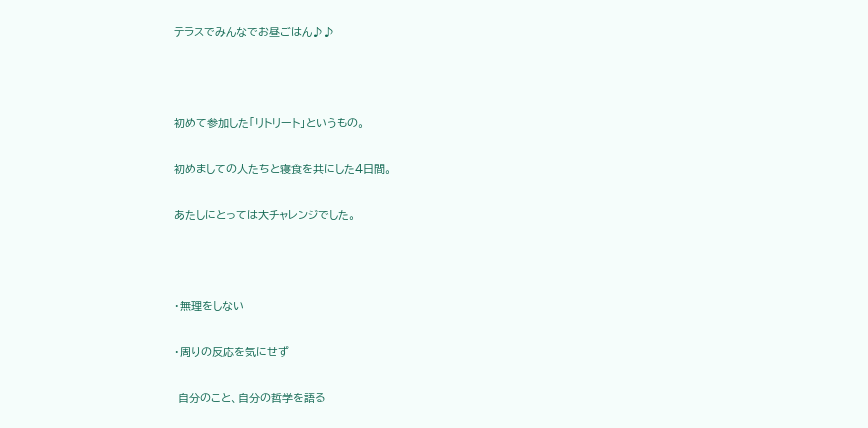テラスでみんなでお昼ごはん♪♪



初めて参加した「リトリート」というもの。

初めましての人たちと寝食を共にした4日間。

あたしにとっては大チャレンジでした。



・無理をしない

・周りの反応を気にせず

 自分のこと、自分の哲学を語る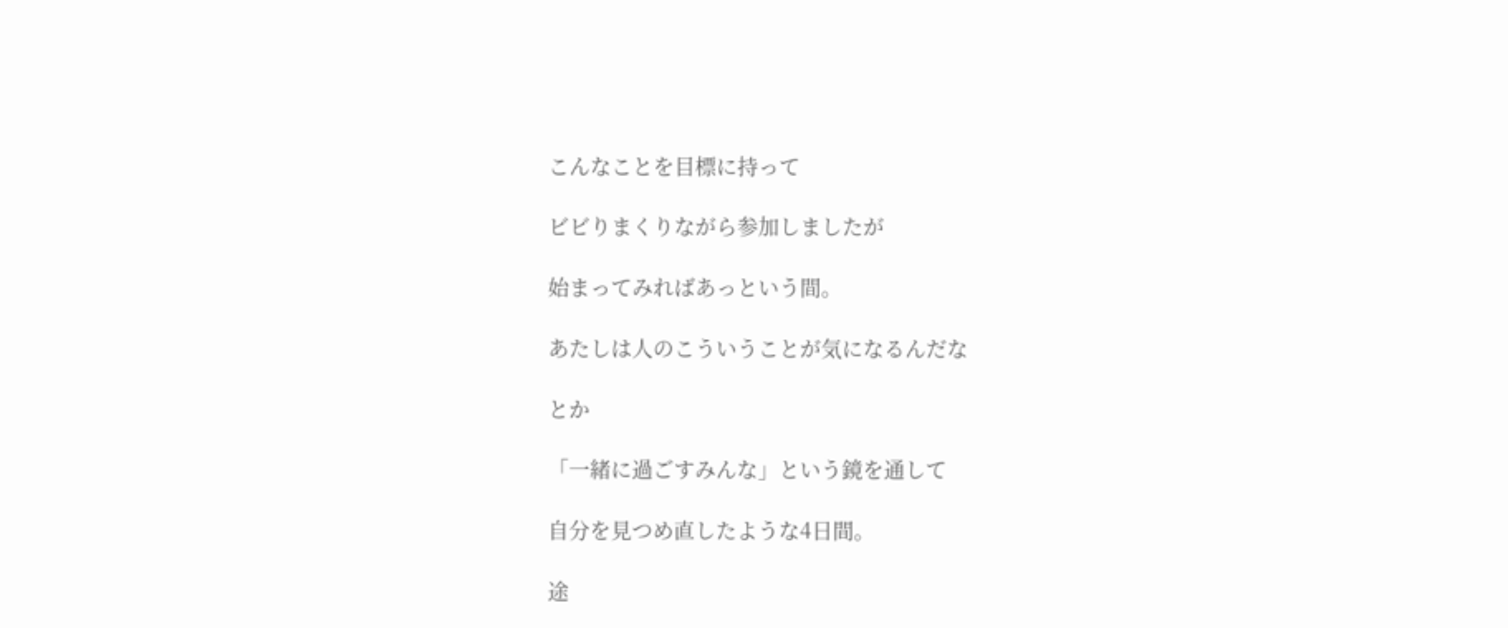こんなことを目標に持って

ビビりまくりながら参加しましたが

始まってみればあっという間。

あたしは人のこういうことが気になるんだな

とか

「一緒に過ごすみんな」という鏡を通して

自分を見つめ直したような4日間。

途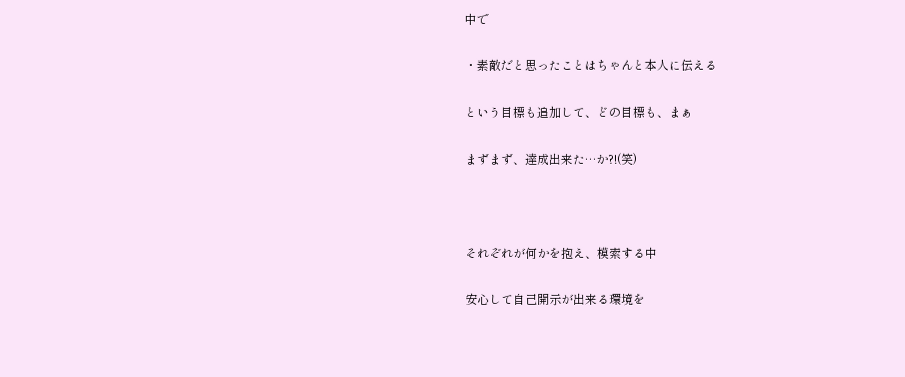中で

・素敵だと思ったことはちゃんと本人に伝える

という目標も追加して、どの目標も、まぁ

まずまず、達成出来た…か?!(笑)



それぞれが何かを抱え、模索する中

安心して自己開示が出来る環境を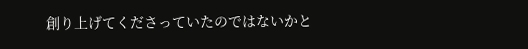創り上げてくださっていたのではないかと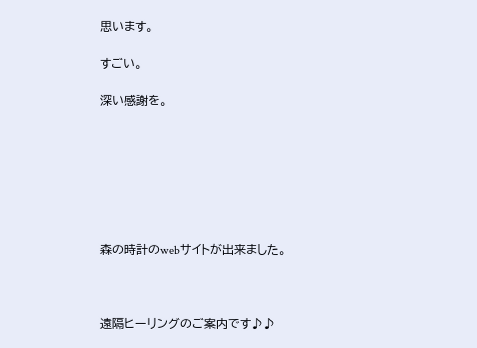思います。

すごい。

深い感謝を。







森の時計のwebサイトが出来ました。



遠隔ヒーリングのご案内です♪♪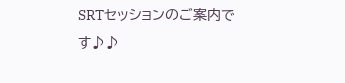SRTセッションのご案内です♪♪